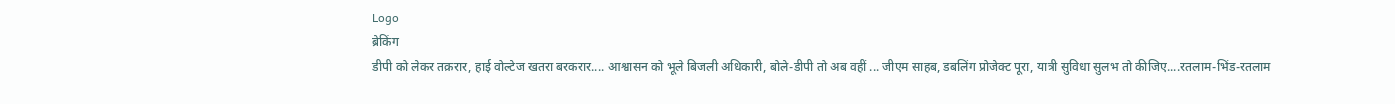Logo
ब्रेकिंग
डीपी को लेकर तक़रार, हाई वोल्टेज खतरा बरकरार.... आश्वासन को भूले बिजली अधिकारी, बोले-डीपी तो अब वहीं ... जीएम साहब, डबलिंग प्रोजेक्ट पूरा, यात्री सुविधा सुलभ तो कीजिए....रतलाम-भिंड-रतलाम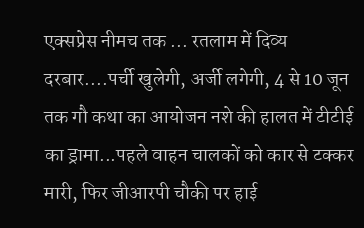एक्सप्रेस नीमच तक ... रतलाम में दिव्य दरबार....पर्ची खुलेगी, अर्जी लगेगी, 4 से 10 जून तक गौ कथा का आयोजन नशे की हालत में टीटीई का ड्रामा...पहले वाहन चालकों को कार से टक्कर मारी, फिर जीआरपी चौकी पर हाई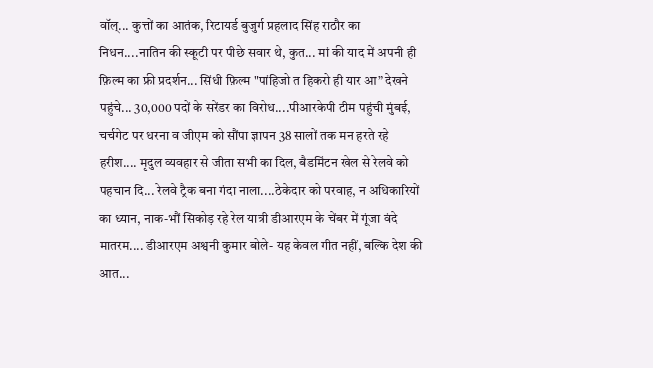वॉल्... कुत्तों का आतंक, रिटायर्ड बुजुर्ग प्रहलाद सिंह राठौर का निधन....नातिन की स्कूटी पर पीछे सवार थे, कुत... मां की याद में अपनी ही फ़िल्म का फ्री प्रदर्शन... सिंधी फ़िल्म "पांहिजो त हिकरो ही यार आ” देखने पहुंचे... 30,000 पदों के सरेंडर का विरोध....पीआरकेपी टीम पहुंची मुंबई, चर्चगेट पर धरना व जीएम को सौंपा ज्ञापन 38 सालों तक मन हरते रहे हरीश.... मृदुल व्यवहार से जीता सभी का दिल, बैडमिंटन खेल से रेलवे को पहचान दि... रेलवे ट्रैक बना गंदा नाला....ठेकेदार को परवाह, न अधिकारियों का ध्यान, नाक-भौं सिकोड़ रहे रेल यात्री डीआरएम के चेंबर में गूंजा वंदे मातरम.... डीआरएम अश्वनी कुमार बोले- यह केवल गीत नहीं, बल्कि देश की आत...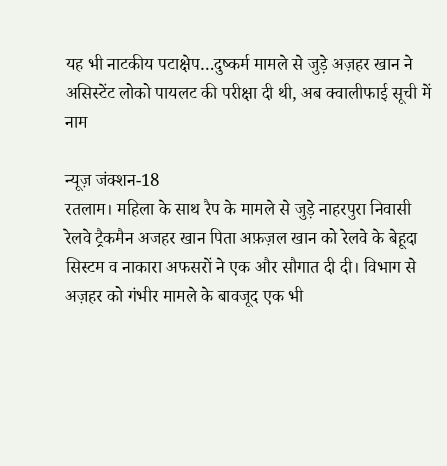यह भी नाटकीय पटाक्षेप…दुष्कर्म मामले से जुड़े अज़हर खान ने असिस्टेंट लोको पायलट की परीक्षा दी थी, अब क्वालीफाई सूची में नाम

न्यूज़ जंक्शन-18
रतलाम। महिला के साथ रैप के मामले से जुड़े नाहरपुरा निवासी रेलवे ट्रैकमैन अजहर खान पिता अफ़ज़ल खान को रेलवे के बेहूदा सिस्टम व नाकारा अफसरों ने एक और सौगात दी दी। विभाग से अज़हर को गंभीर मामले के बावजूद एक भी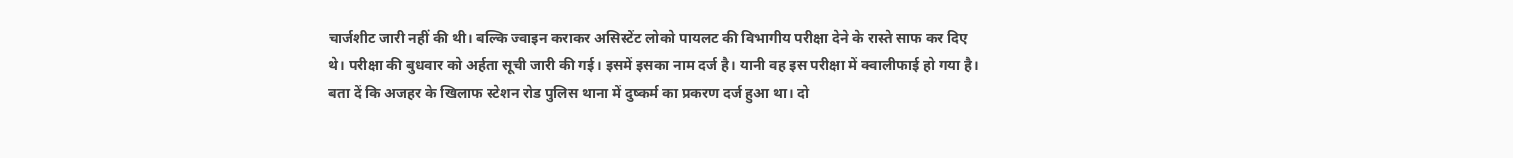चार्जशीट जारी नहीं की थी। बल्कि ज्वाइन कराकर असिस्टेंट लोको पायलट की विभागीय परीक्षा देने के रास्ते साफ कर दिए थे। परीक्षा की बुधवार को अर्हता सूची जारी की गई। इसमें इसका नाम दर्ज है। यानी वह इस परीक्षा में क्वालीफाई हो गया है।
बता दें कि अजहर के खिलाफ स्टेशन रोड पुलिस थाना में दुष्कर्म का प्रकरण दर्ज हुआ था। दो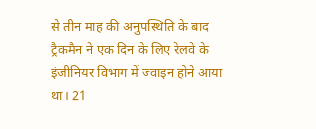से तीन माह की अनुपस्थिति के बाद ट्रैकमैन ने एक दिन के लिए रेलवे के इंजीनियर विभाग में ज्वाइन होने आया था। 21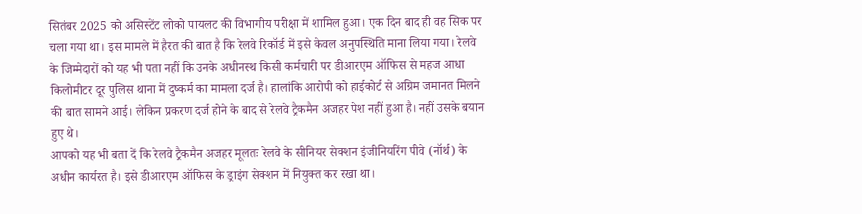सितंबर 2025 को असिस्टेंट लोको पायलट की विभागीय परीक्षा में शामिल हुआ। एक दिन बाद ही वह सिक पर चला गया था। इस मामले में हैरत की बात है कि रेलवे रिकॉर्ड में इसे केवल अनुपस्थिति माना लिया गया। रेलवे के जिम्मेदारों को यह भी पता नहीं कि उनके अधीनस्थ किसी कर्मचारी पर डीआरएम ऑफिस से महज आधा किलोमीटर दूर पुलिस थाना में दुष्कर्म का मामला दर्ज है। हालांकि आरोपी को हाईकोर्ट से अग्रिम जमानत मिलने की बात सामने आई। लेकिन प्रकरण दर्ज होने के बाद से रेलवे ट्रैकमैन अजहर पेश नहीं हुआ है। नहीं उसके बयान हुए थे।
आपको यह भी बता दें कि रेलवे ट्रैकमैन अजहर मूलतः रेलवे के सीनियर सेक्शन इंजीनियरिंग पीवे (नॉर्थ) के अधीन कार्यरत है। इसे डीआरएम ऑफिस के ड्राइंग सेक्शन में नियुक्त कर रखा था।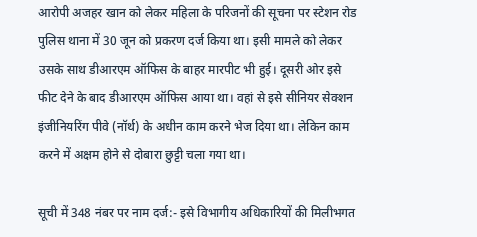आरोपी अजहर खान को लेकर महिला के परिजनों की सूचना पर स्टेशन रोड पुलिस थाना में 30 जून को प्रकरण दर्ज किया था। इसी मामले को लेकर उसके साथ डीआरएम ऑफिस के बाहर मारपीट भी हुई। दूसरी ओर इसे फीट देने के बाद डीआरएम ऑफिस आया था। वहां से इसे सीनियर सेक्शन इंजीनियरिंग पीवे (नॉर्थ) के अधीन काम करने भेज दिया था। लेकिन काम करने में अक्षम होने से दोबारा छुट्टी चला गया था।

सूची में 348 नंबर पर नाम दर्ज:- इसे विभागीय अधिकारियों की मिलीभगत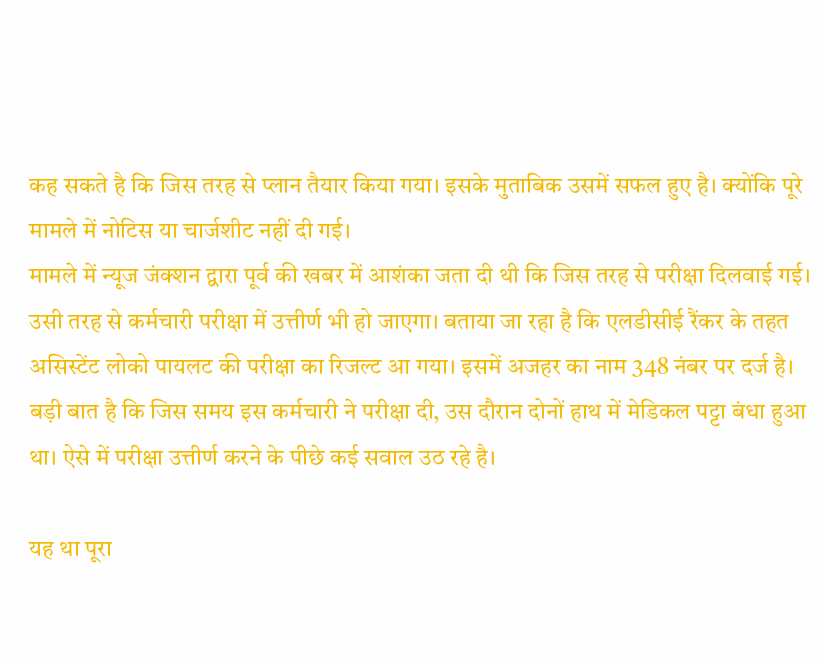कह सकते है कि जिस तरह से प्लान तैयार किया गया। इसके मुताबिक उसमें सफल हुए है। क्योंकि पूरे मामले में नोटिस या चार्जशीट नहीं दी गई।
मामले में न्यूज जंक्शन द्वारा पूर्व की खबर में आशंका जता दी थी कि जिस तरह से परीक्षा दिलवाई गई। उसी तरह से कर्मचारी परीक्षा में उत्तीर्ण भी हो जाएगा। बताया जा रहा है कि एलडीसीई रैंकर के तहत असिस्टेंट लोको पायलट की परीक्षा का रिजल्ट आ गया। इसमें अजहर का नाम 348 नंबर पर दर्ज है। बड़ी बात है कि जिस समय इस कर्मचारी ने परीक्षा दी, उस दौरान दोनों हाथ में मेडिकल पट्टा बंधा हुआ था। ऐसे में परीक्षा उत्तीर्ण करने के पीछे कई सवाल उठ रहे है।

यह था पूरा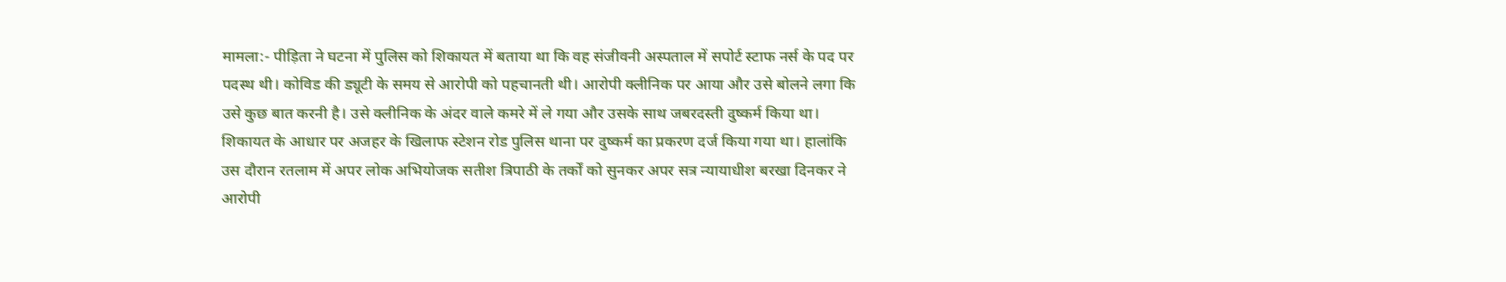मामला:- पीड़िता ने घटना में पुलिस को शिकायत में बताया था कि वह संजीवनी अस्पताल में सपोर्ट स्टाफ नर्स के पद पर पदस्थ थी। कोविड की ड्यूटी के समय से आरोपी को पहचानती थी। आरोपी क्लीनिक पर आया और उसे बोलने लगा कि उसे कुछ बात करनी है। उसे क्लीनिक के अंदर वाले कमरे में ले गया और उसके साथ जबरदस्ती दुष्कर्म किया था। शिकायत के आधार पर अजहर के खिलाफ स्टेशन रोड पुलिस थाना पर दुष्कर्म का प्रकरण दर्ज किया गया था। हालांकि उस दौरान रतलाम में अपर लोक अभियोजक सतीश त्रिपाठी के तर्कों को सुनकर अपर सत्र न्यायाधीश बरखा दिनकर ने आरोपी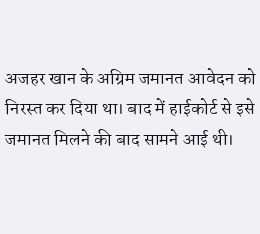अजहर खान के अग्रिम जमानत आवेदन को निरस्त कर दिया था। बाद में हाईकोर्ट से इसे जमानत मिलने की बाद सामने आई थी।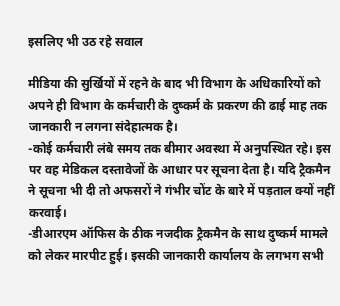इसलिए भी उठ रहे सवाल

मीडिया की सुर्खियों में रहने के बाद भी विभाग के अधिकारियों को अपने ही विभाग के कर्मचारी के दुष्कर्म के प्रकरण की ढाई माह तक जानकारी न लगना संदेहात्मक है।
-कोई कर्मचारी लंबे समय तक बीमार अवस्था में अनुपस्थित रहे। इस पर वह मेडिकल दस्तावेजों के आधार पर सूचना देता है। यदि ट्रैकमैन ने सूचना भी दी तो अफसरों ने गंभीर चोंट के बारे में पड़ताल क्यों नहीं करवाई।
-डीआरएम ऑफिस के ठीक नजदीक ट्रैकमैन के साथ दुष्कर्म मामले को लेकर मारपीट हुई। इसकी जानकारी कार्यालय के लगभग सभी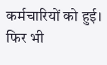कर्मचारियों को हुई। फिर भी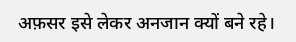अफ़सर इसे लेकर अनजान क्यों बने रहे।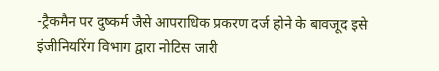-ट्रैकमैन पर दुष्कर्म जैसे आपराधिक प्रकरण दर्ज होने के बावजूद इसे इंजीनियरिंग विभाग द्वारा नोटिस जारी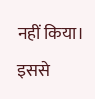नहीं किया। इससे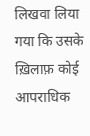लिखवा लिया गया कि उसके ख़िलाफ़ कोई आपराधिक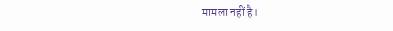मामला नहीं है।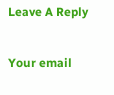Leave A Reply

Your email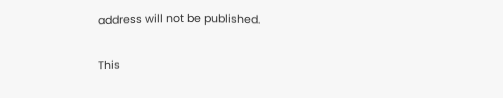address will not be published.

This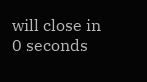will close in 0 seconds